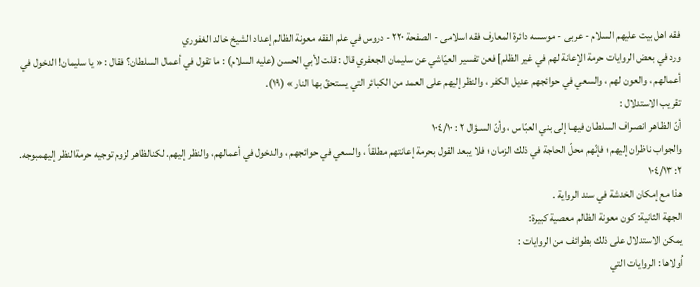فقه اهل بیت علیهم السلام - عربی - موسسه دائرة المعارف فقه اسلامی - الصفحة ٢٢٠ - دروس في علم الفقه معونة الظالم إعداد الشيخ خالد الغفوري
ورد في بعض الروايات حرمة الإعانة لهم في غير الظلم] فعن تفسير العيّاشي عن سليمان الجعفري قال : قلت لأبي الحسن (عليه السلام) : ما تقول في أعمال السلطان؟ فقال : « يا سليمان! الدخول في أعمالهم ، والعون لهم ، والسعي في حوائجهم عديل الكفر ، والنظر إليهم على العمد من الكبائر التي يستحقّ بها النار » (١٩).
تقريب الاستدلال :
أنّ الظـاهر انصـراف السلطـان فيهـا إلى بني العبّاس ، وأنّ السـؤال ٢ : ١٠٤/١٠
والجواب ناظران إليهم ؛ فإنّهم محلّ الحاجة في ذلك الزمان ؛ فلا يبعد القول بحرمة إعانتهم مطلقاً ، والسعي في حوائجهم ، والدخول في أعمالهم، والنظر إليهم. لكنالظاهر لزوم توجيه حرمةالنظر إليهمبوجه. ٢: ١٠٤/١٣
هذا مع إمكان الخدشة في سند الرواية .
الجهة الثانية: كون معونة الظالم معصية كبيرة:
يمكن الاستدلال على ذلك بطوائف من الروايات :
اُولاها : الروايات التي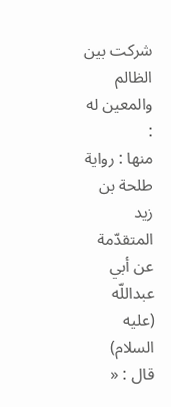شركت بين الظالم والمعين له :
منها : رواية طلحة بن زيد المتقدّمة عن أبي عبداللّه (عليه السلام) قال : «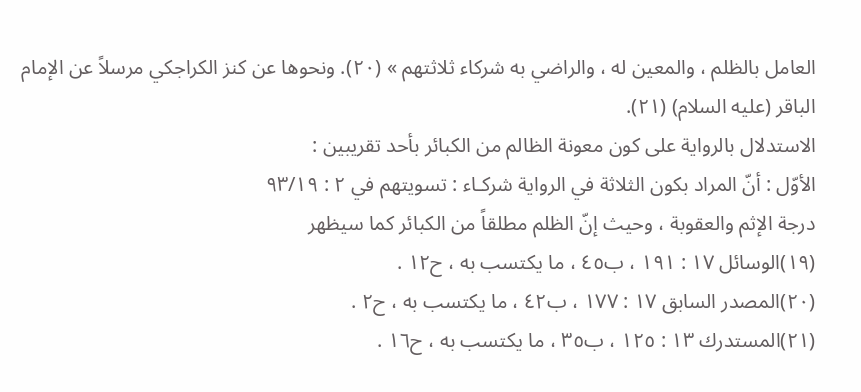العامل بالظلم ، والمعين له ، والراضي به شركاء ثلاثتهم » (٢٠). ونحوها عن كنز الكراجكي مرسلاً عن الإمام الباقر (عليه السلام) (٢١).
الاستدلال بالرواية على كون معونة الظالم من الكبائر بأحد تقريبين :
الأوّل : أنّ المراد بكون الثلاثة في الرواية شركـاء : تسويتهم في ٢ : ٩٣/١٩
درجة الإثم والعقوبة ، وحيث إنّ الظلم مطلقاً من الكبائر كما سيظهر
(١٩)الوسائل ١٧ : ١٩١ ، ب٤٥ ، ما يكتسب به ، ح١٢ .
(٢٠)المصدر السابق ١٧ : ١٧٧ ، ب٤٢ ، ما يكتسب به ، ح٢ .
(٢١)المستدرك ١٣ : ١٢٥ ، ب٣٥ ، ما يكتسب به ، ح١٦ .